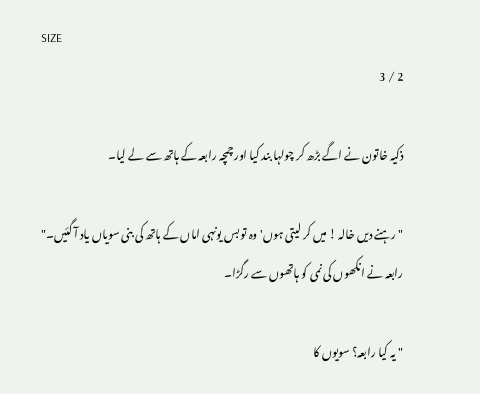SIZE
2 / 3

ذکیہ خاتون نے اگے بڑھ کر چولہا بند کیا اور چمچہ رابعہ کے ہاتھ سے لے لیا۔

" رہنے دیں خالہ ! میں کر لیتی ہوں' وہ تو بس یونہی اماں کے ہاتھ کی بنی سویاں یاد آ گئیں۔" رابعہ نے انکھوں کی نمی کو ہاتھوں سے رگڑا۔

" یہ کیا رابعہ؟ سویوں کا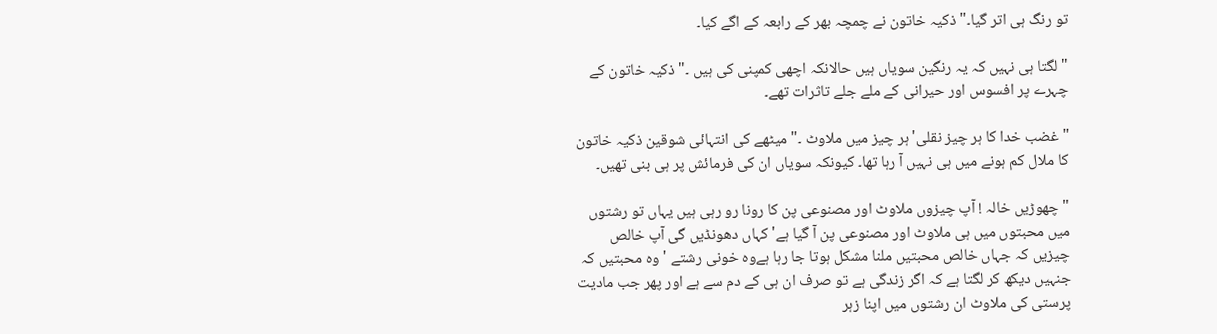تو رنگ ہی اتر گیا۔" ذکیہ خاتون نے چمچہ بھر کے رابعہ کے اگے کیا۔

" لگتا ہی نہیں کہ یہ رنگین سویاں ہیں حالانکہ اچھی کمپنی کی ہیں ۔" ذکیہ خاتون کے چہرے پر افسوس اور حیرانی کے ملے جلے تاثرات تھے۔

"غضب خدا کا ہر چیز نقلی' ہر چیز میں ملاوٹ ۔" میٹھے کی انتہائی شوقین ذکیہ خاتون کا ملال کم ہونے میں ہی نہیں آ رہا تھا۔ کیونکہ سویاں ان کی فرمائش پر ہی بنی تھیں۔

" چھوڑیں خالہ ! آپ چیزوں ملاوٹ اور مصنوعی پن کا رونا رو رہی ہیں یہاں تو رشتوں میں محبتوں میں ہی ملاوٹ اور مصنوعی پن آ گیا ہے' کہاں دھونڈیں گی آپ خالص چیزیں کہ جہاں خالص محبتیں ملنا مشکل ہوتا جا رہا ہےوہ خونی رشتے ' وہ محبتیں کہ جنہیں دیکھ کر لگتا ہے کہ اگر زندگی ہے تو صرف ان ہی کے دم سے ہے اور پھر جب مادیت پرستی کی ملاوٹ ان رشتوں میں اپنا زہر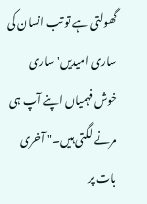گھولتی ہے تو تب انسان کی ساری امیدیں' ساری خوش فہمیاں اپنے آپ ہی مرنے لگتی ہیں۔" آخری بات پر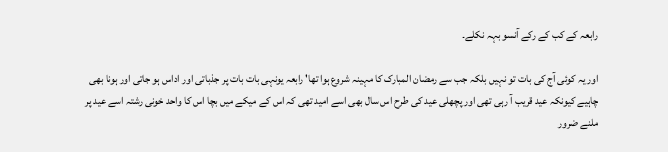رابعہ کے کب کے رکے آنسو بہہ نکلے۔

اور یہ کوئی آج کی بات تو نہیں بلکہ جب سے رمضان المبارک کا مہینہ شروع ہوا تھا' رابعہ یونہی بات بات پر جذباتی اور اداس ہو جاتی اور ہونا بھی چاہیے کیونکہ عید قریب آ رہی تھی اور پچھلی عید کی طرح اس سال بھی اسے امید تھی کہ اس کے میکے میں بچا اس کا واحد خونی رشتہ اسے عید پر ملنے ضرور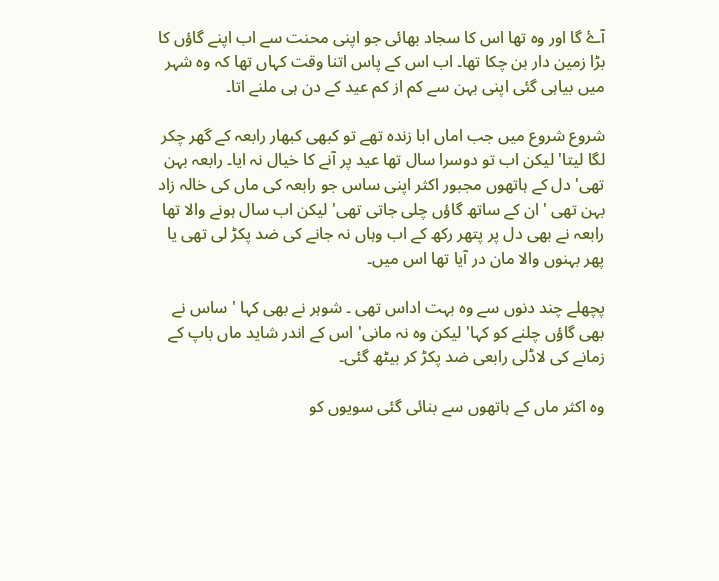آۓ گا اور وہ تھا اس کا سجاد بھائی جو اپنی محنت سے اب اپنے گاؤں کا بڑا زمین دار بن چکا تھا۔ اب اس کے پاس اتنا وقت کہاں تھا کہ وہ شہر میں بیاہی گئی اپنی بہن سے کم از کم عید کے دن ہی ملنے اتا۔

شروع شروع میں جب اماں ابا زندہ تھے تو کبھی کبھار رابعہ کے گھر چکر لگا لیتا' لیکن اب تو دوسرا سال تھا عید پر آنے کا خیال نہ ایا۔ رابعہ بہن تھی' دل کے ہاتھوں مجبور اکثر اپنی ساس جو رابعہ کی ماں کی خالہ زاد بہن تھی ' ان کے ساتھ گاؤں چلی جاتی تھی' لیکن اب سال ہونے والا تھا رابعہ نے بھی دل پر پتھر رکھ کے اب وہاں نہ جانے کی ضد پکڑ لی تھی یا پھر بہنوں والا مان در آیا تھا اس میں۔

پچھلے چند دنوں سے وہ بہت اداس تھی ۔ شوہر نے بھی کہا ' ساس نے بھی گاؤں چلنے کو کہا' لیکن وہ نہ مانی' اس کے اندر شاید ماں باپ کے زمانے کی لاڈلی رابعی ضد پکڑ کر بیٹھ گئی۔

وہ اکثر ماں کے ہاتھوں سے بنائی گئی سویوں کو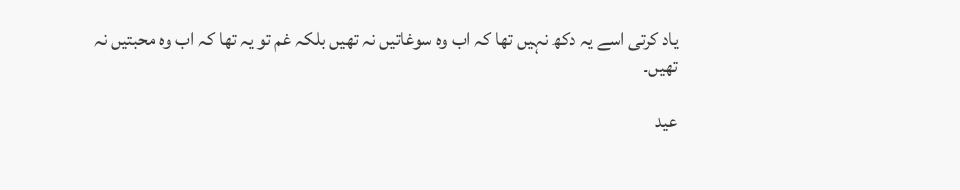یاد کرتی اسے یہ دکھ نہیں تھا کہ اب وہ سوغاتیں نہ تھیں بلکہ غم تو یہ تھا کہ اب وہ محبتیں نہ تھیں۔

عید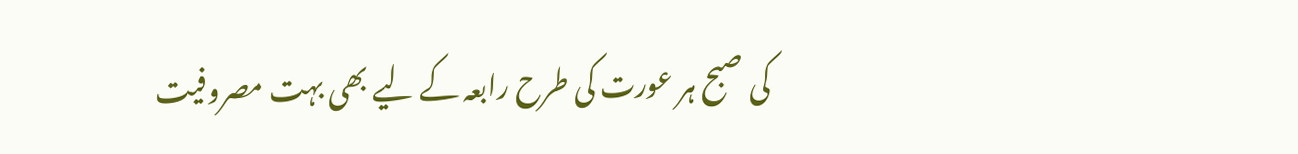کی صبح ہر عورت کی طرح رابعہ کے لیے بھی بہت مصروفیت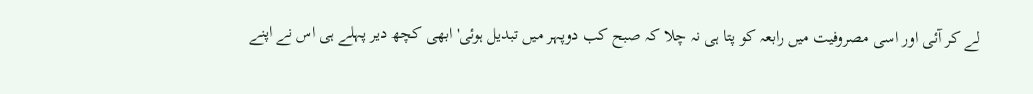لے کر آئی اور اسی مصروفیت میں رابعہ کو پتا ہی نہ چلا کہ صبح کب دوپہر میں تبدیل ہوئی' ابھی کچھ دیر پہلے ہی اس نے اپنے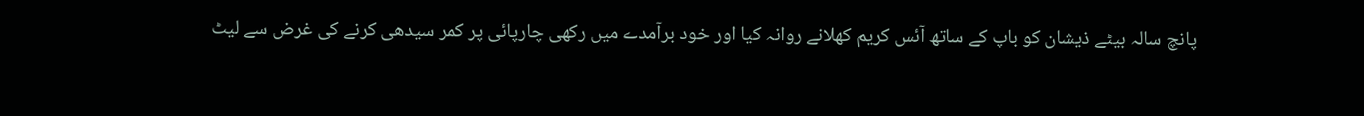پانچ سالہ بیٹے ذیشان کو باپ کے ساتھ آئس کریم کھلانے روانہ کیا اور خود برآمدے میں رکھی چارپائی پر کمر سیدھی کرنے کی غرض سے لیٹ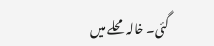گئی۔ خالہ محلے میں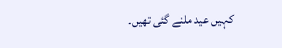کہیں عید ملنے گئی تھیں۔